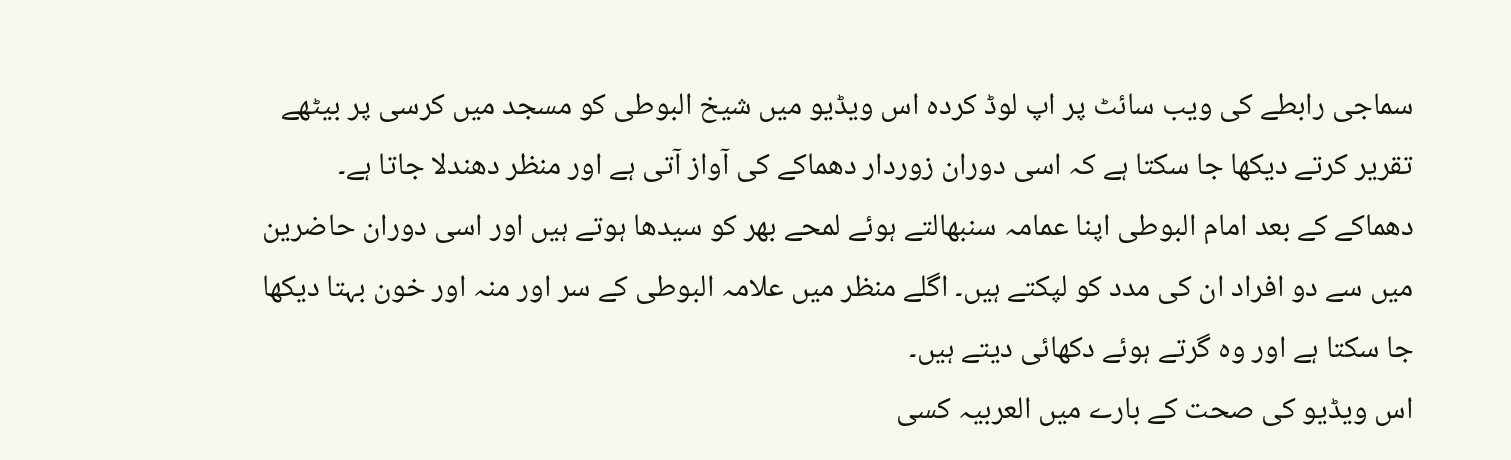سماجی رابطے کی ویب سائٹ پر اپ لوڈ کردہ اس ویڈیو میں شیخ البوطی کو مسجد میں کرسی پر بیٹھے تقریر کرتے دیکھا جا سکتا ہے کہ اسی دوران زوردار دھماکے کی آواز آتی ہے اور منظر دھندلا جاتا ہے۔
دھماکے کے بعد امام البوطی اپنا عمامہ سنبھالتے ہوئے لمحے بھر کو سیدھا ہوتے ہیں اور اسی دوران حاضرین میں سے دو افراد ان کی مدد کو لپکتے ہیں۔ اگلے منظر میں علامہ البوطی کے سر اور منہ اور خون بہتا دیکھا جا سکتا ہے اور وہ گرتے ہوئے دکھائی دیتے ہیں۔
اس ویڈیو کی صحت کے بارے میں العربیہ کسی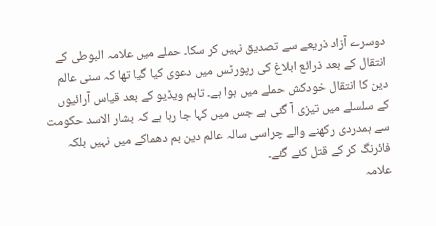دوسرے آزاد ذریعے سے تصدیق نہیں کر سکا۔ حملے میں علامہ البوطی کے انتقال کے بعد ذرائع ابلاغ کی رپورٹس میں دعوی کیا گیا تھا کہ سنی عالم دین کا انتقال خودکش حملے میں ہوا ہے۔ تاہم ویڈیو کے بعد قیاس آرائیوں کے سلسلے میں تیزی آ گئی ہے جس میں کہا جا رہا ہے کہ بشار الاسد حکومت سے ہمدردی رکھنے والے چراسی سالہ عالم دین بم دھماکے میں نہیں بلکہ فائرنگ کر کے قتل کئے گئے۔
علامہ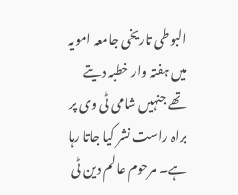البوطی تاریخی جامعہ امویہ میں ہفتہ وار خطبہ دیتے تھے جنہیں شامی ٹی وی پر براہ راست نشر کیا جاتا رہا ہے۔ مرحوم عالم دین ٹی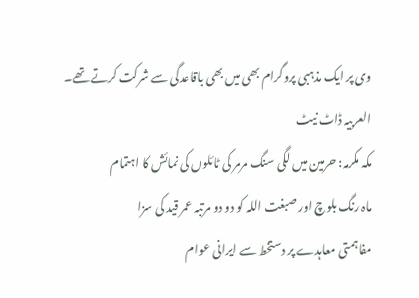وی پر ایک مذہبی پروگرام بھی میں بھی باقاعدگی سے شرکت کرتے تھے۔
العربیہ ڈاٹ نیٹ
مکہ مکرمہ: حرمین میں لگی سنگ مرمر کی ٹائلوں کی نمائش کا اہتمام
ماہ رنگ بلوچ اور صبغت اللہ کو دو دو مرتبہ عمر قید کی سزا
مفاہمتی معاہدے پر دستخط سے ایرانی عوام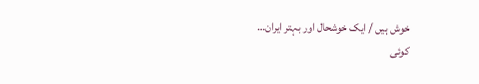خوش ہیں / ایک خوشحال اور بہتر ایران…
کوئی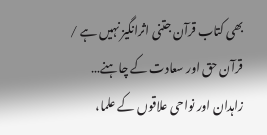بھی کتاب قرآن جتنی اثرانگیز نہیں ہے / قرآن حق اور سعادت کے چاہنے…
زاہدان اور نواحی علاقوں کے علما،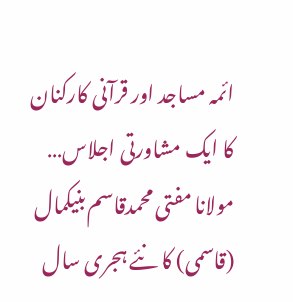ائمہ مساجد اور قرآنی کارکنان کا ایک مشاورتی اجلاس…
مولانا مفتی محمدقاسم بنیکمال (قاسمی) کا نئے ہجری سال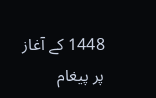1448 کے آغاز پر پیغام